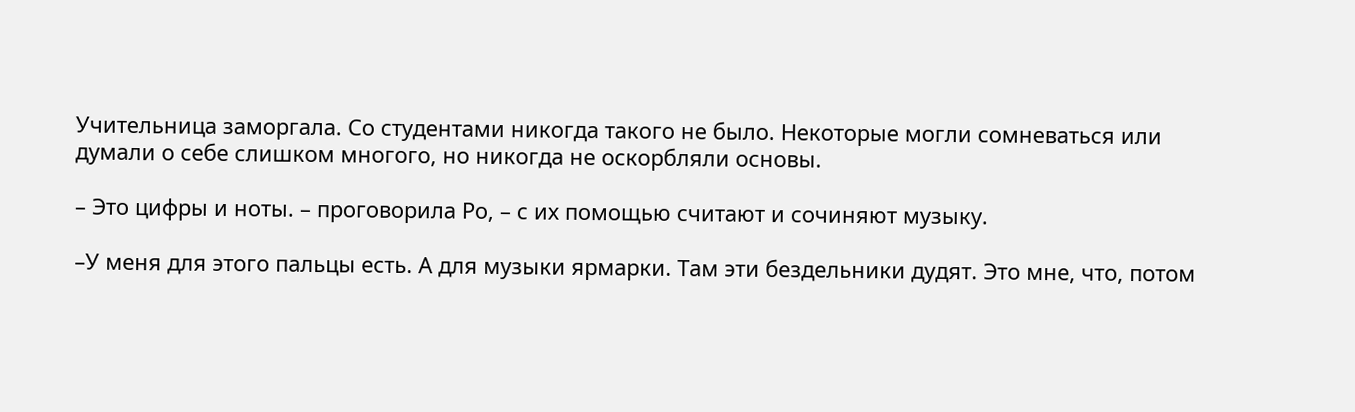Учительница заморгала. Со студентами никогда такого не было. Некоторые могли сомневаться или думали о себе слишком многого, но никогда не оскорбляли основы.

– Это цифры и ноты. – проговорила Ро, – с их помощью считают и сочиняют музыку.

–У меня для этого пальцы есть. А для музыки ярмарки. Там эти бездельники дудят. Это мне, что, потом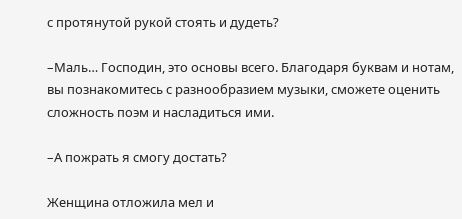с протянутой рукой стоять и дудеть?

–Маль… Господин, это основы всего. Благодаря буквам и нотам, вы познакомитесь с разнообразием музыки, сможете оценить сложность поэм и насладиться ими.

–А пожрать я смогу достать?

Женщина отложила мел и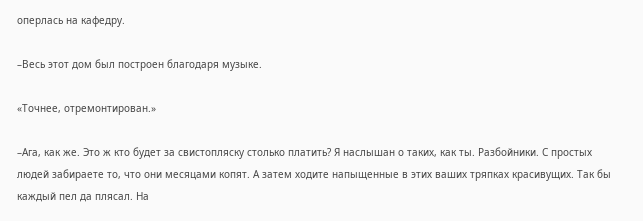оперлась на кафедру.

–Весь этот дом был построен благодаря музыке.

«Точнее, отремонтирован.»

–Ага, как же. Это ж кто будет за свистопляску столько платить? Я наслышан о таких, как ты. Разбойники. С простых людей забираете то, что они месяцами копят. А затем ходите напыщенные в этих ваших тряпках красивущих. Так бы каждый пел да плясал. На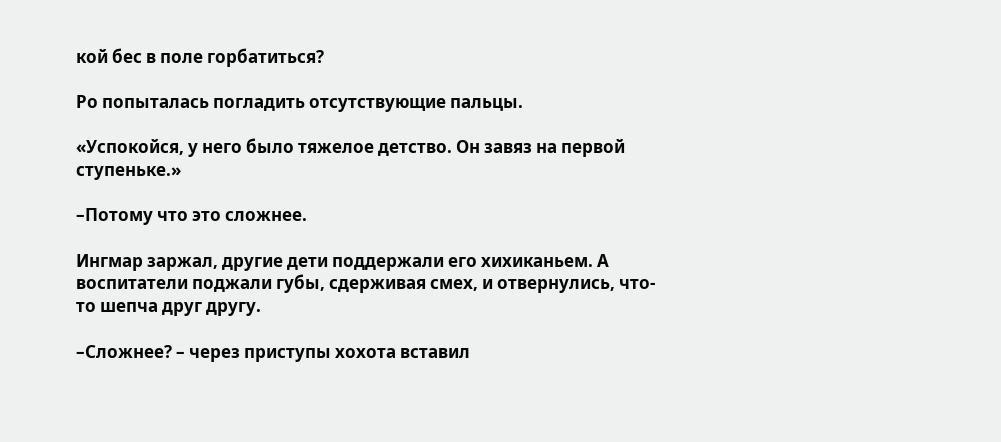кой бес в поле горбатиться?

Ро попыталась погладить отсутствующие пальцы.

«Успокойся, у него было тяжелое детство. Он завяз на первой ступеньке.»

–Потому что это сложнее.

Ингмар заржал, другие дети поддержали его хихиканьем. А воспитатели поджали губы, сдерживая смех, и отвернулись, что-то шепча друг другу.

–Сложнее? – через приступы хохота вставил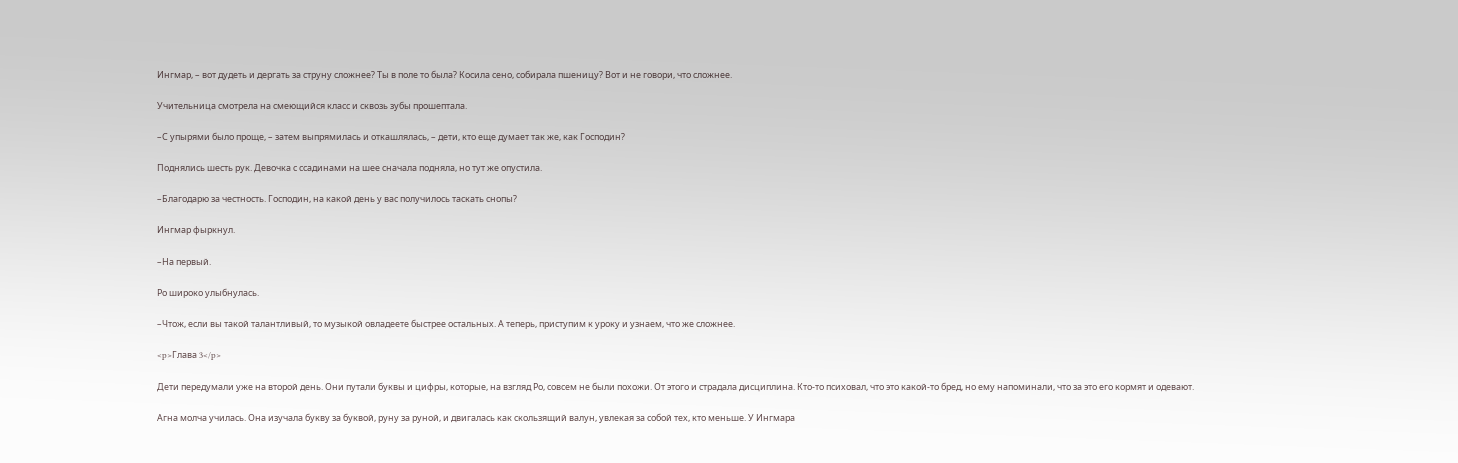Ингмар, – вот дудеть и дергать за струну сложнее? Ты в поле то была? Косила сено, собирала пшеницу? Вот и не говори, что сложнее.

Учительница смотрела на смеющийся класс и сквозь зубы прошептала.

–С упырями было проще, – затем выпрямилась и откашлялась, – дети, кто еще думает так же, как Господин?

Поднялись шесть рук. Девочка с ссадинами на шее сначала подняла, но тут же опустила.

–Благодарю за честность. Господин, на какой день у вас получилось таскать снопы?

Ингмар фыркнул.

–На первый.

Ро широко улыбнулась.

–Чтож, если вы такой талантливый, то музыкой овладеете быстрее остальных. А теперь, приступим к уроку и узнаем, что же сложнее.

<p>Глава 3</p>

Дети передумали уже на второй день. Они путали буквы и цифры, которые, на взгляд Ро, совсем не были похожи. От этого и страдала дисциплина. Кто-то психовал, что это какой-то бред, но ему напоминали, что за это его кормят и одевают.

Агна молча училась. Она изучала букву за буквой, руну за руной, и двигалась как скользящий валун, увлекая за собой тех, кто меньше. У Ингмара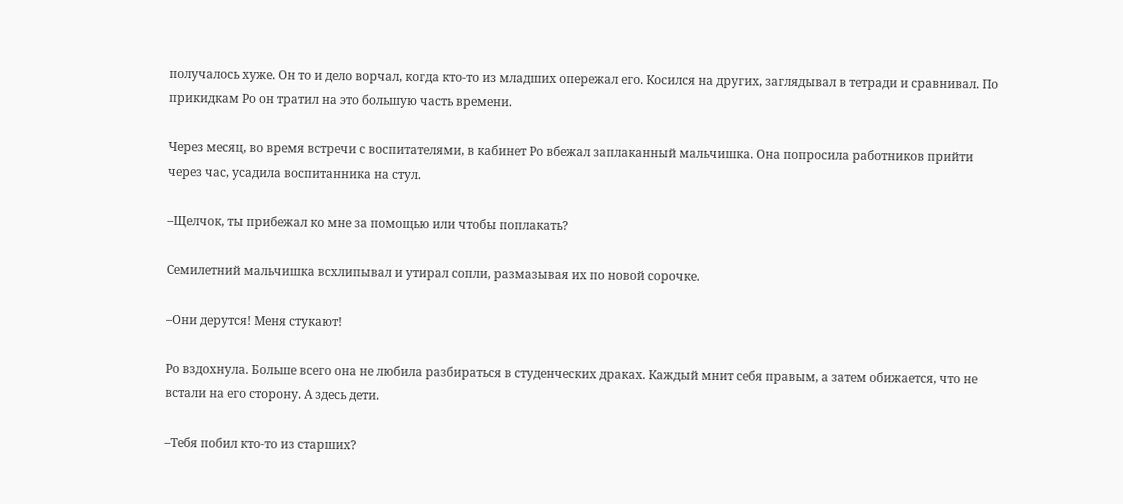получалось хуже. Он то и дело ворчал, когда кто-то из младших опережал его. Косился на других, заглядывал в тетради и сравнивал. По прикидкам Ро он тратил на это большую часть времени.

Через месяц, во время встречи с воспитателями, в кабинет Ро вбежал заплаканный мальчишка. Она попросила работников прийти через час, усадила воспитанника на стул.

–Щелчок, ты прибежал ко мне за помощью или чтобы поплакать?

Семилетний мальчишка всхлипывал и утирал сопли, размазывая их по новой сорочке.

–Они дерутся! Меня стукают!

Ро вздохнула. Больше всего она не любила разбираться в студенческих драках. Каждый мнит себя правым, а затем обижается, что не встали на его сторону. А здесь дети.

–Тебя побил кто-то из старших?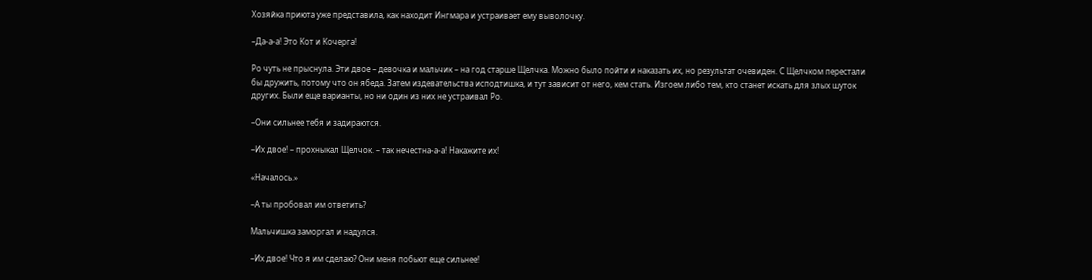Хозяйка приюта уже представила, как находит Ингмара и устраивает ему выволочку.

–Да-а-а! Это Кот и Кочерга!

Ро чуть не прыснула. Эти двое – девочка и мальчик – на год старше Щелчка. Можно было пойти и наказать их, но результат очевиден. С Щелчком перестали бы дружить, потому что он ябеда. Затем издевательства исподтишка, и тут зависит от него, кем стать. Изгоем либо тем, кто станет искать для злых шуток других. Были еще варианты, но ни один из них не устраивал Ро.

–Они сильнее тебя и задираются.

–Их двое! – прохныкал Щелчок. – так нечестна-а-а! Накажите их!

«Началось.»

–А ты пробовал им ответить?

Мальчишка заморгал и надулся.

–Их двое! Что я им сделаю? Они меня побьют еще сильнее!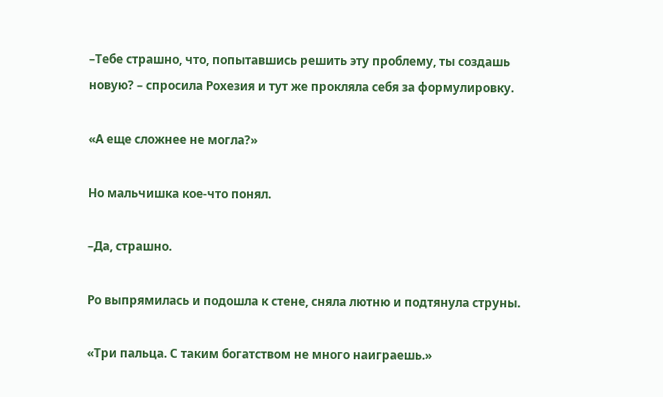–Тебе страшно, что, попытавшись решить эту проблему, ты создашь новую? – спросила Рохезия и тут же прокляла себя за формулировку.

«А еще сложнее не могла?»

Но мальчишка кое-что понял.

–Да, страшно.

Ро выпрямилась и подошла к стене, сняла лютню и подтянула струны.

«Три пальца. С таким богатством не много наиграешь.»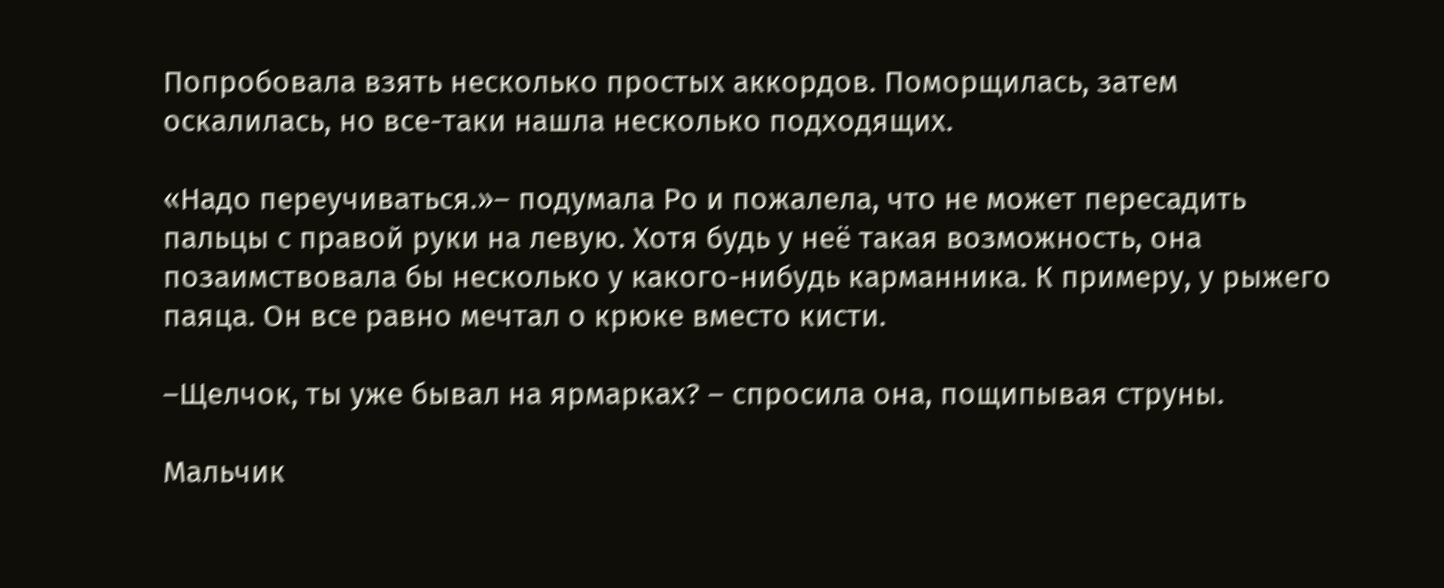Попробовала взять несколько простых аккордов. Поморщилась, затем оскалилась, но все-таки нашла несколько подходящих.

«Надо переучиваться.»– подумала Ро и пожалела, что не может пересадить пальцы с правой руки на левую. Хотя будь у неё такая возможность, она позаимствовала бы несколько у какого-нибудь карманника. К примеру, у рыжего паяца. Он все равно мечтал о крюке вместо кисти.

–Щелчок, ты уже бывал на ярмарках? – спросила она, пощипывая струны.

Мальчик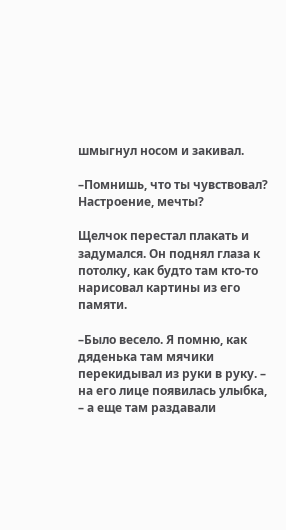шмыгнул носом и закивал.

–Помнишь, что ты чувствовал? Настроение, мечты?

Щелчок перестал плакать и задумался. Он поднял глаза к потолку, как будто там кто-то нарисовал картины из его памяти.

–Было весело. Я помню, как дяденька там мячики перекидывал из руки в руку. – на его лице появилась улыбка, – а еще там раздавали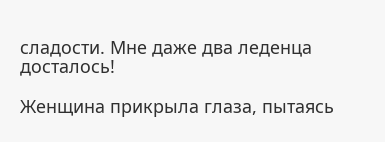сладости. Мне даже два леденца досталось!

Женщина прикрыла глаза, пытаясь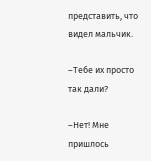представить, что видел мальчик.

–Тебе их просто так дали?

–Нет! Мне пришлось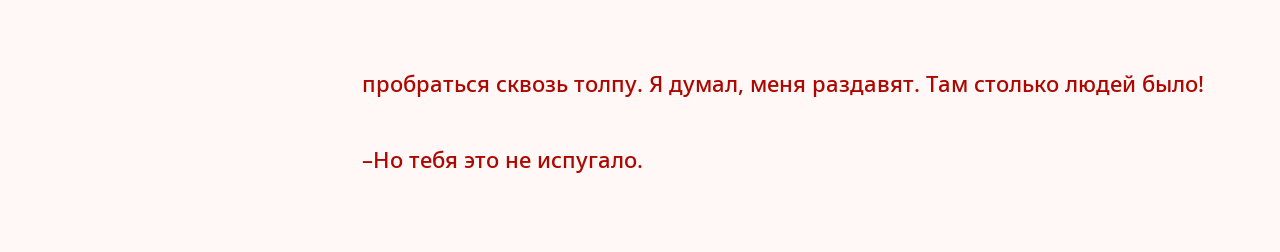пробраться сквозь толпу. Я думал, меня раздавят. Там столько людей было!

–Но тебя это не испугало.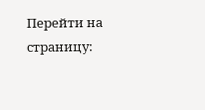Перейти на страницу: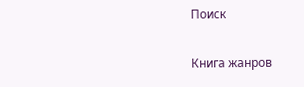Поиск

Книга жанров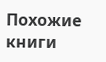Похожие книги